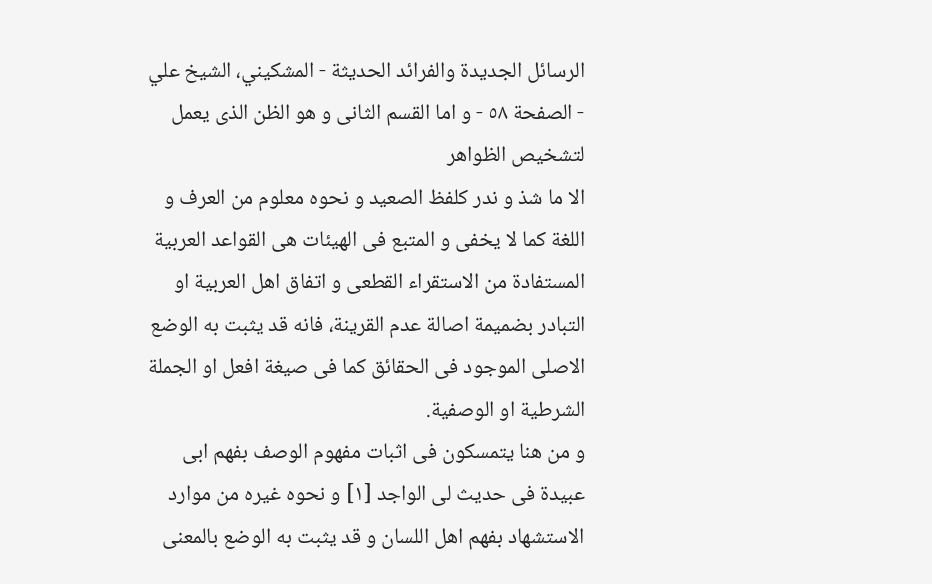الرسائل الجديدة والفرائد الحديثة - المشكيني، الشيخ علي - الصفحة ٥٨ - و اما القسم الثانى و هو الظن الذى يعمل لتشخيص الظواهر
الا ما شذ و ندر كلفظ الصعيد و نحوه معلوم من العرف و اللغة كما لا يخفى و المتبع فى الهيئات هى القواعد العربية المستفادة من الاستقراء القطعى و اتفاق اهل العربية او التبادر بضميمة اصالة عدم القرينة، فانه قد يثبت به الوضع الاصلى الموجود فى الحقائق كما فى صيغة افعل او الجملة الشرطية او الوصفية.
و من هنا يتمسكون فى اثبات مفهوم الوصف بفهم ابى عبيدة فى حديث لى الواجد [١] و نحوه غيره من موارد الاستشهاد بفهم اهل اللسان و قد يثبت به الوضع بالمعنى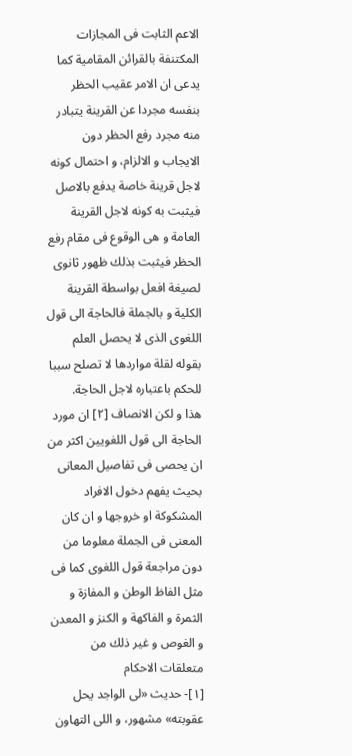الاعم الثابت فى المجازات المكتنفة بالقرائن المقامية كما يدعى ان الامر عقيب الحظر بنفسه مجردا عن القرينة يتبادر منه مجرد رفع الحظر دون الايجاب و الالزام، و احتمال كونه لاجل قرينة خاصة يدفع بالاصل فيثبت به كونه لاجل القرينة العامة و هى الوقوع فى مقام رفع الحظر فيثبت بذلك ظهور ثانوى لصيغة افعل بواسطة القرينة الكلية و بالجملة فالحاجة الى قول اللغوى الذى لا يحصل العلم بقوله لقلة مواردها لا تصلح سببا للحكم باعتباره لاجل الحاجة.
هذا و لكن الانصاف [٢] ان مورد الحاجة الى قول اللغويين اكثر من ان يحصى فى تفاصيل المعانى بحيث يفهم دخول الافراد المشكوكة او خروجها و ان كان المعنى فى الجملة معلوما من دون مراجعة قول اللغوى كما فى مثل الفاظ الوطن و المفازة و الثمرة و الفاكهة و الكنز و المعدن و الغوص و غير ذلك من متعلقات الاحكام
[١]- حديث «لى الواجد يحل عقوبته» مشهور، و اللى التهاون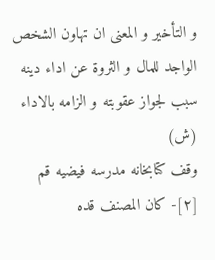و التأخير و المعنى ان تهاون الشخص الواجد للمال و الثروة عن اداء دينه سبب لجواز عقوبته و الزامه بالاداء (ش)
وقف كتابخانه مدرسه فيضيه قم
[٢]- كان المصنف قده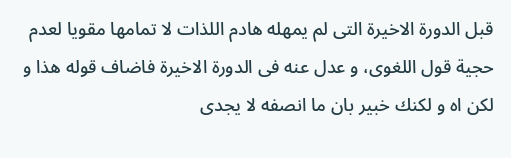قبل الدورة الاخيرة التى لم يمهله هادم اللذات لا تمامها مقويا لعدم حجية قول اللغوى، و عدل عنه فى الدورة الاخيرة فاضاف قوله هذا و لكن اه و لكنك خبير بان ما انصفه لا يجدى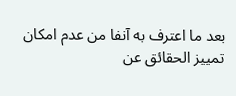بعد ما اعترف به آنفا من عدم امكان تمييز الحقائق عن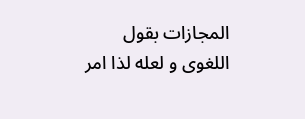المجازات بقول اللغوى و لعله لذا امر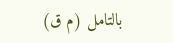بالتامل (م ق)